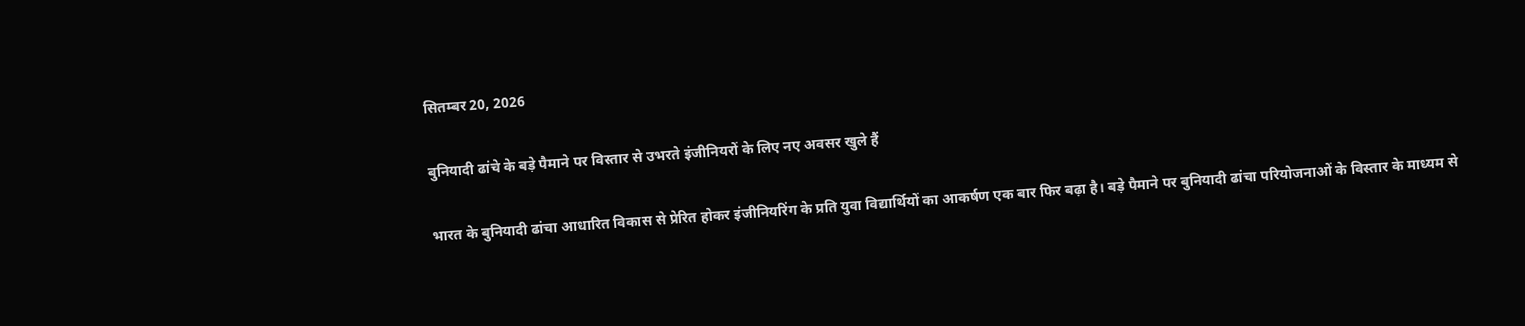सितम्बर 20, 2026

बुनियादी ढांचे के बड़े पैमाने पर विस्तार से उभरते इंजीनियरों के लिए नए अवसर खुले हैं

भारत के बुनियादी ढांचा आधारित विकास से प्रेरित होकर इंजीनियरिंग के प्रति युवा विद्यार्थियों का आकर्षण एक बार फिर बढ़ा है। बड़े पैमाने पर बुनियादी ढांचा परियोजनाओं के विस्तार के माध्यम से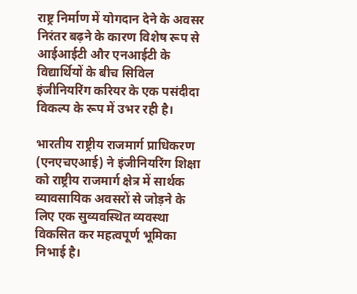राष्ट्र निर्माण में योगदान देने के अवसर निरंतर बढ़ने के कारण विशेष रूप से आईआईटी और एनआईटी के विद्यार्थियों के बीच सिविल इंजीनियरिंग करियर के एक पसंदीदा विकल्प के रूप में उभर रही है।

भारतीय राष्ट्रीय राजमार्ग प्राधिकरण (एनएचएआई) ने इंजीनियरिंग शिक्षा को राष्ट्रीय राजमार्ग क्षेत्र में सार्थक व्यावसायिक अवसरों से जोड़ने के लिए एक सुव्यवस्थित व्यवस्था विकसित कर महत्वपूर्ण भूमिका निभाई है।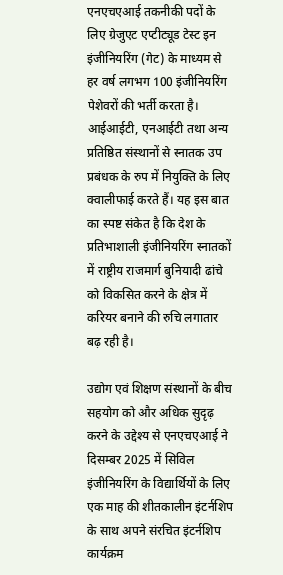एनएचएआई तकनीकी पदों के लिए ग्रेजुएट एप्टीट्यूड टेस्ट इन इंजीनियरिंग (गेट) के माध्यम से हर वर्ष लगभग 100 इंजीनियरिंग पेशेवरों की भर्ती करता है। आईआईटी, एनआईटी तथा अन्य प्रतिष्ठित संस्थानों से स्नातक उप प्रबंधक के रुप में नियुक्ति के लिए क्वालीफाई करते हैं। यह इस बात का स्पष्ट संकेत है कि देश के प्रतिभाशाली इंजीनियरिंग स्नातकों में राष्ट्रीय राजमार्ग बुनियादी ढांचे को विकसित करने के क्षेत्र में करियर बनाने की रुचि लगातार बढ़ रही है।

उद्योग एवं शिक्षण संस्थानों के बीच सहयोग को और अधिक सुदृढ़ करने के उद्देश्य से एनएचएआई ने दिसम्बर 2025 में सिविल इंजीनियरिंग के विद्यार्थियों के लिए एक माह की शीतकालीन इंटर्नशिप के साथ अपने संरचित इंटर्नशिप कार्यक्रम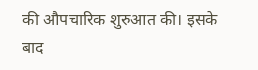की औपचारिक शुरुआत की। इसके बाद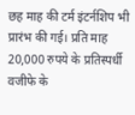छह माह की टर्म इंटर्नशिप भी प्रारंभ की गई। प्रति माह 20,000 रुपये के प्रतिस्पर्धी वजीफे के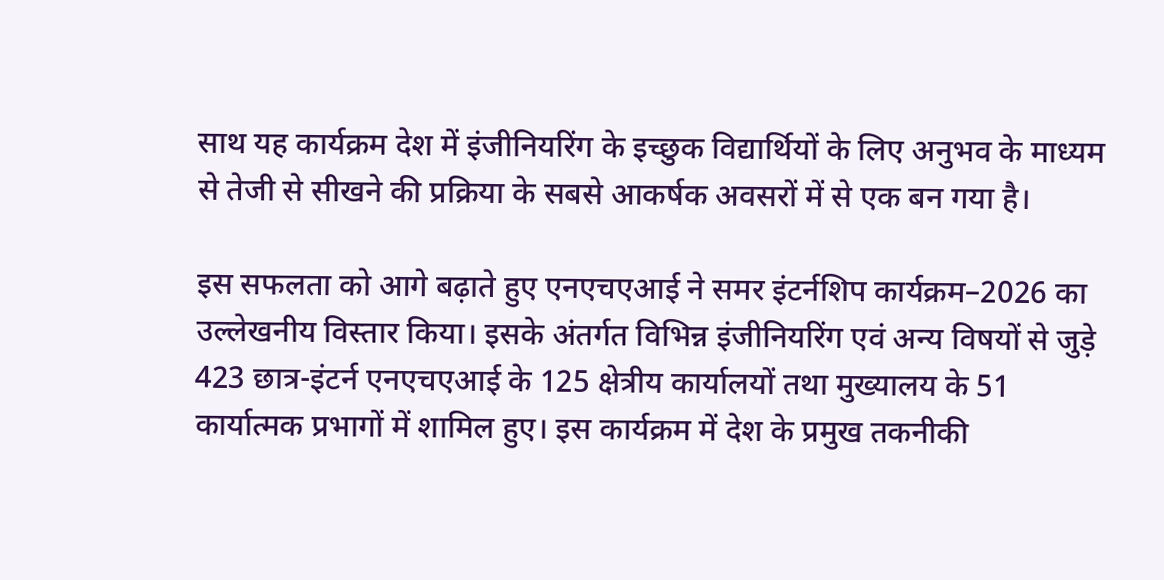साथ यह कार्यक्रम देश में इंजीनियरिंग के इच्छुक विद्यार्थियों के लिए अनुभव के माध्यम से तेजी से सीखने की प्रक्रिया के सबसे आकर्षक अवसरों में से एक बन गया है।

इस सफलता को आगे बढ़ाते हुए एनएचएआई ने समर इंटर्नशिप कार्यक्रम–2026 का उल्लेखनीय विस्तार किया। इसके अंतर्गत विभिन्न इंजीनियरिंग एवं अन्य विषयों से जुड़े 423 छात्र-इंटर्न एनएचएआई के 125 क्षेत्रीय कार्यालयों तथा मुख्यालय के 51 कार्यात्मक प्रभागों में शामिल हुए। इस कार्यक्रम में देश के प्रमुख तकनीकी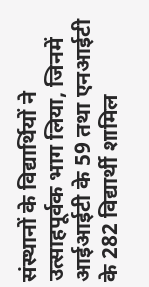संस्थानों के विद्यार्थियों ने उत्साहपूर्वक भाग लिया, जिनमें आईआईटी के 59 तथा एनआईटी के 282 विद्यार्थी शामिल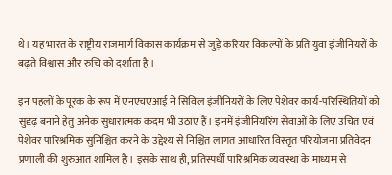थे। यह भारत के राष्ट्रीय राजमार्ग विकास कार्यक्रम से जुड़े करियर विकल्पों के प्रति युवा इंजीनियरों के बढ़ते विश्वास और रुचि को दर्शाता है।

इन पहलों के पूरक के रूप में एनएचएआई ने सिविल इंजीनियरों के लिए पेशेवर कार्य-परिस्थितियों को सुदृढ़ बनाने हेतु अनेक सुधारात्मक कदम भी उठाए हैं। इनमें इंजीनियरिंग सेवाओं के लिए उचित एवं पेशेवर पारिश्रमिक सुनिश्चित करने के उद्देश्य से निश्चित लागत आधारित विस्तृत परियोजना प्रतिवेदन प्रणाली की शुरुआत शामिल है। इसके साथ ही, प्रतिस्पर्धी पारिश्रमिक व्यवस्था के माध्यम से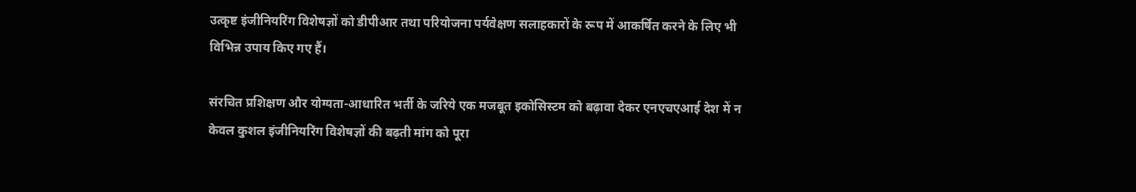उत्कृष्ट इंजीनियरिंग विशेषज्ञों को डीपीआर तथा परियोजना पर्यवेक्षण सलाहकारों के रूप में आकर्षित करने के लिए भी विभिन्न उपाय किए गए हैं।

संरचित प्रशिक्षण और योग्यता-आधारित भर्ती के जरिये एक मजबूत इकोसिस्टम को बढ़ावा देकर एनएचएआई देश में न केवल कुशल इंजीनियरिंग विशेषज्ञों की बढ़ती मांग को पूरा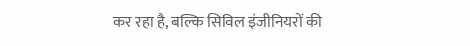कर रहा है, बल्कि सिविल इंजीनियरों की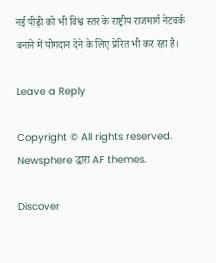नई पीढ़ी को भी विश्व स्तर के राष्ट्रीय राजमार्ग नेटवर्क बनाने में योगदान देने के लिए प्रेरित भी कर रहा है।

Leave a Reply

Copyright © All rights reserved. Newsphere द्धारा AF themes.

Discover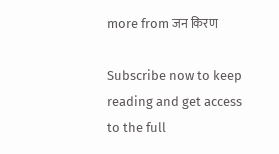more from जन किरण

Subscribe now to keep reading and get access to the full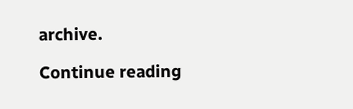archive.

Continue reading